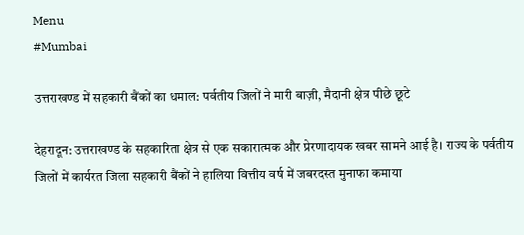Menu
#Mumbai

उत्तराखण्ड में सहकारी बैंकों का धमाल: पर्वतीय जिलों ने मारी बाज़ी, मैदानी क्षेत्र पीछे छूटे

देहरादून: उत्तराखण्ड के सहकारिता क्षेत्र से एक सकारात्मक और प्रेरणादायक खबर सामने आई है। राज्य के पर्वतीय जिलों में कार्यरत जिला सहकारी बैंकों ने हालिया वित्तीय वर्ष में जबरदस्त मुनाफा कमाया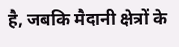है, जबकि मैदानी क्षेत्रों के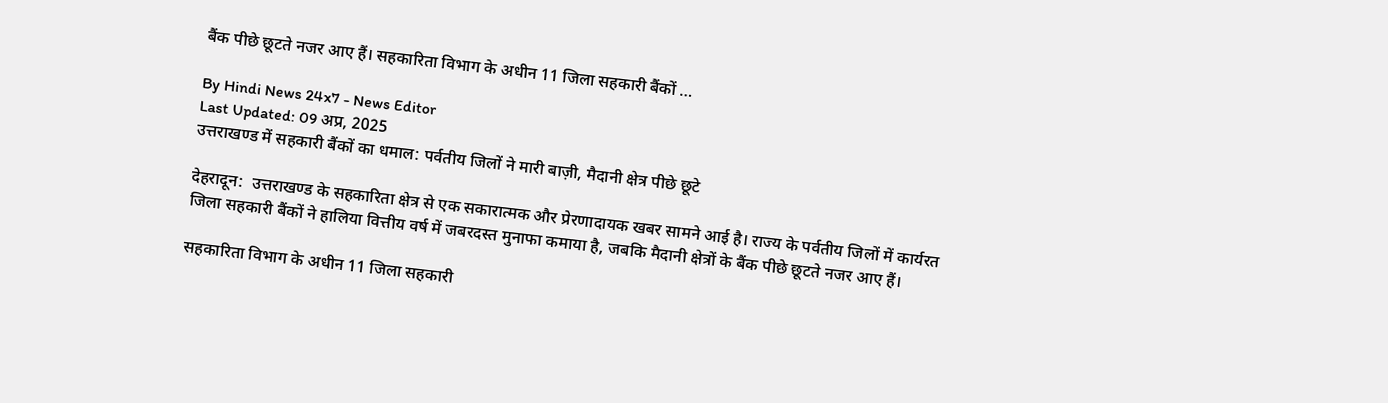बैंक पीछे छूटते नजर आए हैं। सहकारिता विभाग के अधीन 11 जिला सहकारी बैंकों …

By Hindi News 24x7 - News Editor
Last Updated: 09 अप्र, 2025
उत्तराखण्ड में सहकारी बैंकों का धमाल: पर्वतीय जिलों ने मारी बाज़ी, मैदानी क्षेत्र पीछे छूटे

देहरादून:  उत्तराखण्ड के सहकारिता क्षेत्र से एक सकारात्मक और प्रेरणादायक खबर सामने आई है। राज्य के पर्वतीय जिलों में कार्यरत जिला सहकारी बैंकों ने हालिया वित्तीय वर्ष में जबरदस्त मुनाफा कमाया है, जबकि मैदानी क्षेत्रों के बैंक पीछे छूटते नजर आए हैं।

सहकारिता विभाग के अधीन 11 जिला सहकारी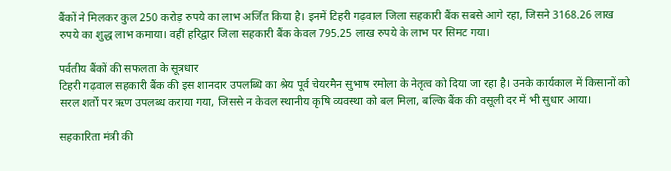बैंकों ने मिलकर कुल 250 करोड़ रुपये का लाभ अर्जित किया है। इनमें टिहरी गढ़वाल जिला सहकारी बैंक सबसे आगे रहा, जिसने 3168.26 लाख रुपये का शुद्ध लाभ कमाया। वहीं हरिद्वार जिला सहकारी बैंक केवल 795.25 लाख रुपये के लाभ पर सिमट गया।

पर्वतीय बैंकों की सफलता के सूत्रधार
टिहरी गढ़वाल सहकारी बैंक की इस शानदार उपलब्धि का श्रेय पूर्व चेयरमैन सुभाष रमोला के नेतृत्व को दिया जा रहा है। उनके कार्यकाल में किसानों को सरल शर्तों पर ऋण उपलब्ध कराया गया, जिससे न केवल स्थानीय कृषि व्यवस्था को बल मिला, बल्कि बैंक की वसूली दर में भी सुधार आया।

सहकारिता मंत्री की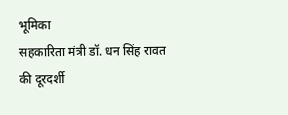भूमिका
सहकारिता मंत्री डॉ. धन सिंह रावत की दूरदर्शी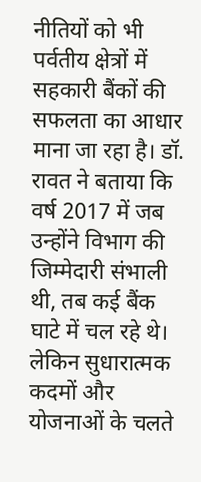नीतियों को भी पर्वतीय क्षेत्रों में सहकारी बैंकों की सफलता का आधार माना जा रहा है। डॉ. रावत ने बताया कि वर्ष 2017 में जब उन्होंने विभाग की जिम्मेदारी संभाली थी, तब कई बैंक घाटे में चल रहे थे। लेकिन सुधारात्मक कदमों और योजनाओं के चलते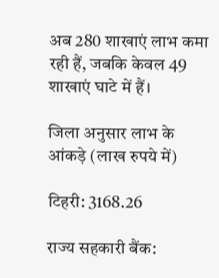अब 280 शाखाएं लाभ कमा रही हैं, जबकि केवल 49 शाखाएं घाटे में हैं।

जिला अनुसार लाभ के आंकड़े (लाख रुपये में)

टिहरी: 3168.26

राज्य सहकारी बैंक: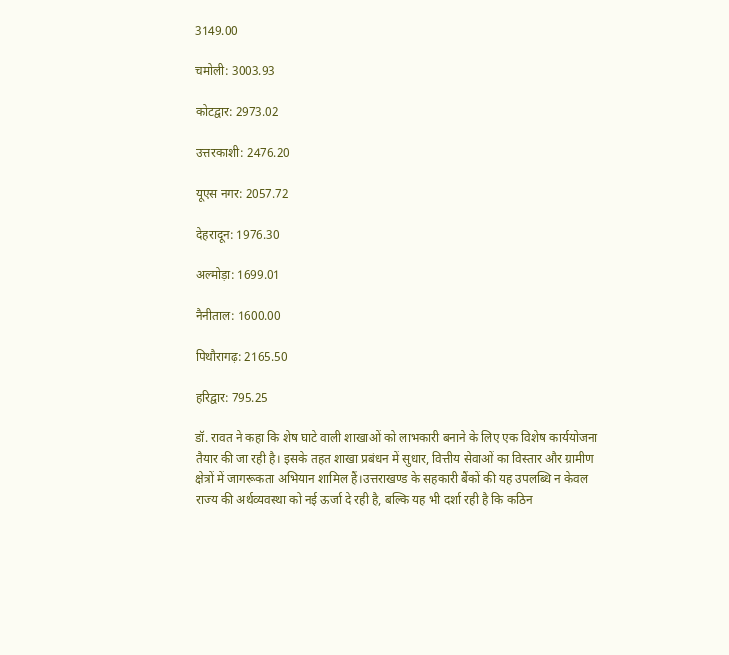3149.00

चमोली: 3003.93

कोटद्वार: 2973.02

उत्तरकाशी: 2476.20

यूएस नगर: 2057.72

देहरादून: 1976.30

अल्मोड़ा: 1699.01

नैनीताल: 1600.00

पिथौरागढ़: 2165.50

हरिद्वार: 795.25

डॉ. रावत ने कहा कि शेष घाटे वाली शाखाओं को लाभकारी बनाने के लिए एक विशेष कार्ययोजना तैयार की जा रही है। इसके तहत शाखा प्रबंधन में सुधार, वित्तीय सेवाओं का विस्तार और ग्रामीण क्षेत्रों में जागरूकता अभियान शामिल हैं।उत्तराखण्ड के सहकारी बैंकों की यह उपलब्धि न केवल राज्य की अर्थव्यवस्था को नई ऊर्जा दे रही है, बल्कि यह भी दर्शा रही है कि कठिन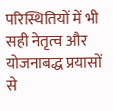परिस्थितियों में भी सही नेतृत्व और योजनाबद्ध प्रयासों से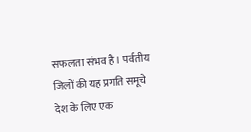सफलता संभव है। पर्वतीय जिलों की यह प्रगति समूचे देश के लिए एक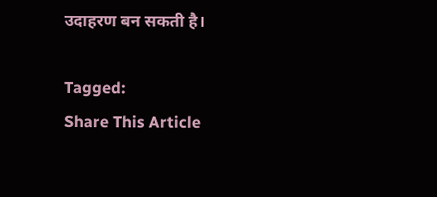उदाहरण बन सकती है।

Tagged:
Share This Article